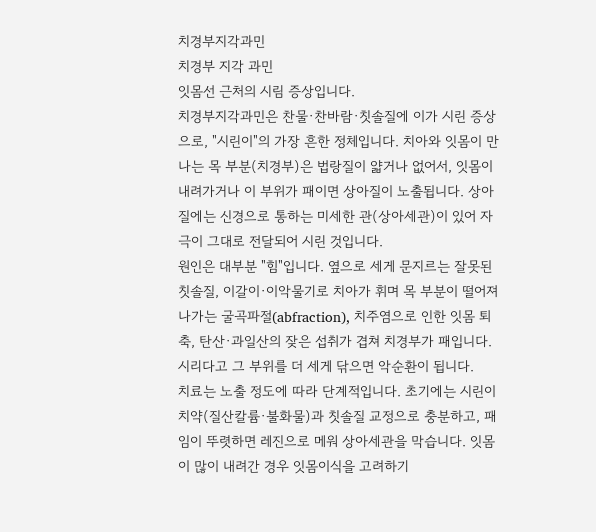치경부지각과민
치경부 지각 과민
잇몸선 근처의 시림 증상입니다.
치경부지각과민은 찬물·찬바람·칫솔질에 이가 시린 증상으로, "시린이"의 가장 흔한 정체입니다. 치아와 잇몸이 만나는 목 부분(치경부)은 법랑질이 얇거나 없어서, 잇몸이 내려가거나 이 부위가 패이면 상아질이 노출됩니다. 상아질에는 신경으로 통하는 미세한 관(상아세관)이 있어 자극이 그대로 전달되어 시린 것입니다.
원인은 대부분 "힘"입니다. 옆으로 세게 문지르는 잘못된 칫솔질, 이갈이·이악물기로 치아가 휘며 목 부분이 떨어져 나가는 굴곡파절(abfraction), 치주염으로 인한 잇몸 퇴축, 탄산·과일산의 잦은 섭취가 겹쳐 치경부가 패입니다. 시리다고 그 부위를 더 세게 닦으면 악순환이 됩니다.
치료는 노출 정도에 따라 단계적입니다. 초기에는 시린이 치약(질산칼륨·불화물)과 칫솔질 교정으로 충분하고, 패임이 뚜렷하면 레진으로 메워 상아세관을 막습니다. 잇몸이 많이 내려간 경우 잇몸이식을 고려하기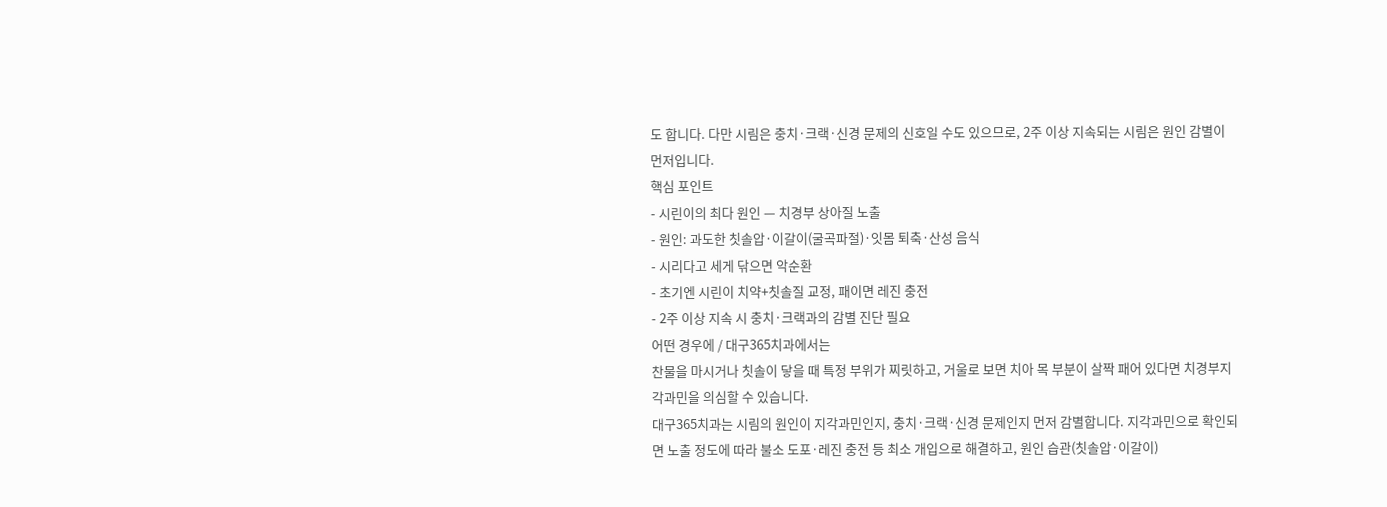도 합니다. 다만 시림은 충치·크랙·신경 문제의 신호일 수도 있으므로, 2주 이상 지속되는 시림은 원인 감별이 먼저입니다.
핵심 포인트
- 시린이의 최다 원인 — 치경부 상아질 노출
- 원인: 과도한 칫솔압·이갈이(굴곡파절)·잇몸 퇴축·산성 음식
- 시리다고 세게 닦으면 악순환
- 초기엔 시린이 치약+칫솔질 교정, 패이면 레진 충전
- 2주 이상 지속 시 충치·크랙과의 감별 진단 필요
어떤 경우에 / 대구365치과에서는
찬물을 마시거나 칫솔이 닿을 때 특정 부위가 찌릿하고, 거울로 보면 치아 목 부분이 살짝 패어 있다면 치경부지각과민을 의심할 수 있습니다.
대구365치과는 시림의 원인이 지각과민인지, 충치·크랙·신경 문제인지 먼저 감별합니다. 지각과민으로 확인되면 노출 정도에 따라 불소 도포·레진 충전 등 최소 개입으로 해결하고, 원인 습관(칫솔압·이갈이)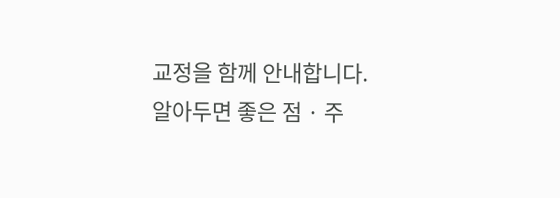교정을 함께 안내합니다.
알아두면 좋은 점 · 주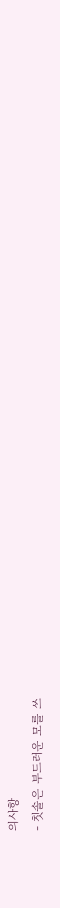의사항
- 칫솔은 부드러운 모를 쓰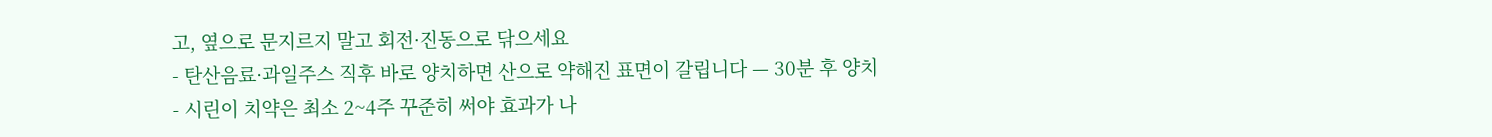고, 옆으로 문지르지 말고 회전·진동으로 닦으세요
- 탄산음료·과일주스 직후 바로 양치하면 산으로 약해진 표면이 갈립니다 — 30분 후 양치
- 시린이 치약은 최소 2~4주 꾸준히 써야 효과가 나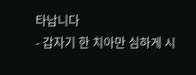타납니다
- 갑자기 한 치아만 심하게 시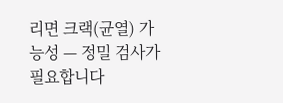리면 크랙(균열) 가능성 — 정밀 검사가 필요합니다